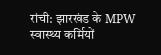रांची: झारखंड के MPW स्वास्थ्य कर्मियों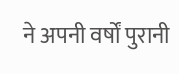ने अपनी वर्षों पुरानी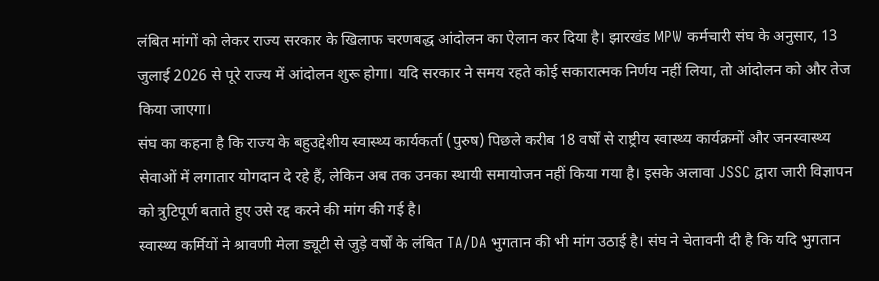लंबित मांगों को लेकर राज्य सरकार के खिलाफ चरणबद्ध आंदोलन का ऐलान कर दिया है। झारखंड MPW कर्मचारी संघ के अनुसार, 13 जुलाई 2026 से पूरे राज्य में आंदोलन शुरू होगा। यदि सरकार ने समय रहते कोई सकारात्मक निर्णय नहीं लिया, तो आंदोलन को और तेज किया जाएगा।
संघ का कहना है कि राज्य के बहुउद्देशीय स्वास्थ्य कार्यकर्ता (पुरुष) पिछले करीब 18 वर्षों से राष्ट्रीय स्वास्थ्य कार्यक्रमों और जनस्वास्थ्य सेवाओं में लगातार योगदान दे रहे हैं, लेकिन अब तक उनका स्थायी समायोजन नहीं किया गया है। इसके अलावा JSSC द्वारा जारी विज्ञापन को त्रुटिपूर्ण बताते हुए उसे रद्द करने की मांग की गई है।
स्वास्थ्य कर्मियों ने श्रावणी मेला ड्यूटी से जुड़े वर्षों के लंबित TA/DA भुगतान की भी मांग उठाई है। संघ ने चेतावनी दी है कि यदि भुगतान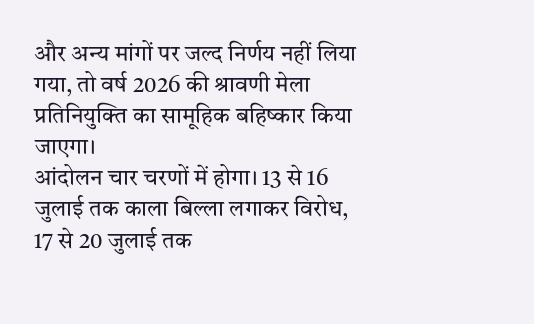और अन्य मांगों पर जल्द निर्णय नहीं लिया गया, तो वर्ष 2026 की श्रावणी मेला प्रतिनियुक्ति का सामूहिक बहिष्कार किया जाएगा।
आंदोलन चार चरणों में होगा। 13 से 16 जुलाई तक काला बिल्ला लगाकर विरोध, 17 से 20 जुलाई तक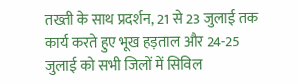तख्ती के साथ प्रदर्शन, 21 से 23 जुलाई तक कार्य करते हुए भूख हड़ताल और 24-25 जुलाई को सभी जिलों में सिविल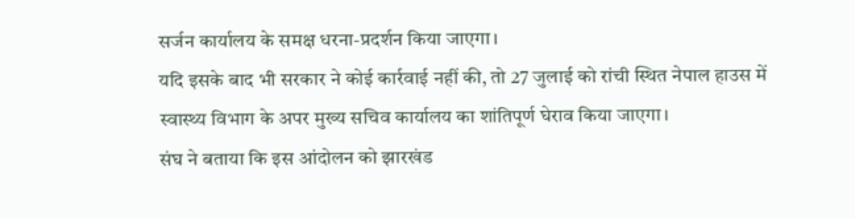सर्जन कार्यालय के समक्ष धरना-प्रदर्शन किया जाएगा।
यदि इसके बाद भी सरकार ने कोई कार्रवाई नहीं की, तो 27 जुलाई को रांची स्थित नेपाल हाउस में स्वास्थ्य विभाग के अपर मुख्य सचिव कार्यालय का शांतिपूर्ण घेराव किया जाएगा।
संघ ने बताया कि इस आंदोलन को झारखंड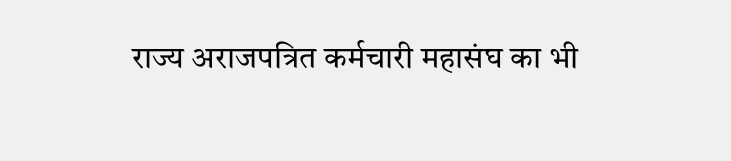राज्य अराजपत्रित कर्मचारी महासंघ का भी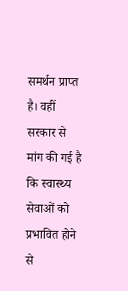समर्थन प्राप्त है। वहीं सरकार से मांग की गई है कि स्वास्थ्य सेवाओं को प्रभावित होने से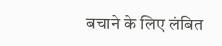बचाने के लिए लंबित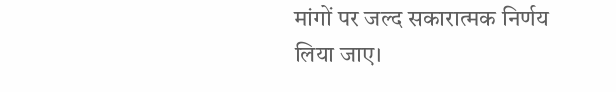मांगों पर जल्द सकारात्मक निर्णय लिया जाए।